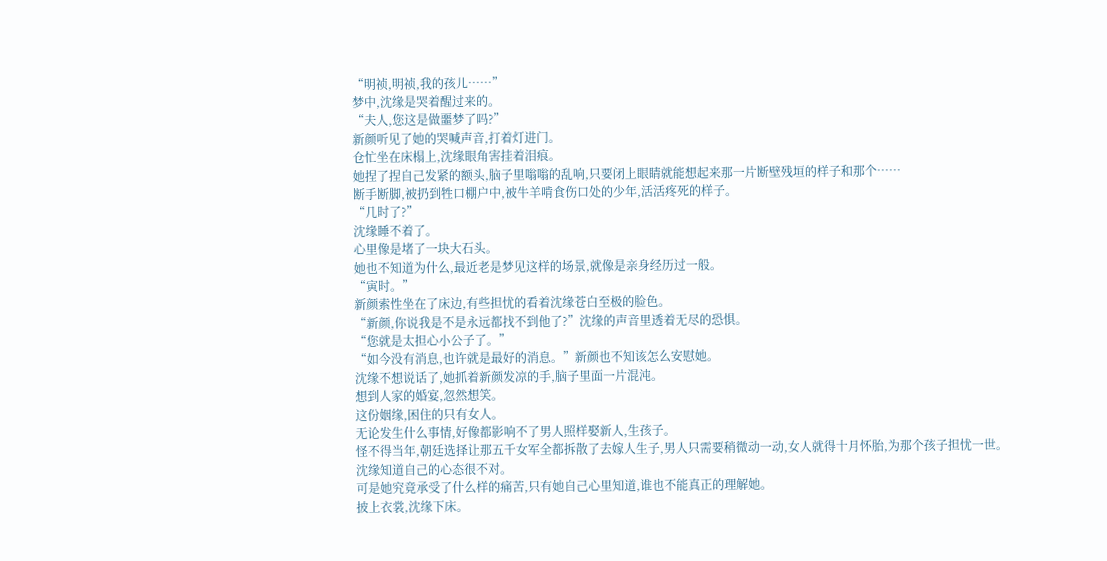“明祯,明祯,我的孩儿……”
梦中,沈缘是哭着醒过来的。
“夫人,您这是做噩梦了吗?”
新颜听见了她的哭喊声音,打着灯进门。
仓忙坐在床榻上,沈缘眼角害挂着泪痕。
她捏了捏自己发紧的额头,脑子里嗡嗡的乱响,只要闭上眼睛就能想起来那一片断壁残垣的样子和那个……
断手断脚,被扔到牲口棚户中,被牛羊啃食伤口处的少年,活活疼死的样子。
“几时了?”
沈缘睡不着了。
心里像是堵了一块大石头。
她也不知道为什么,最近老是梦见这样的场景,就像是亲身经历过一般。
“寅时。”
新颜索性坐在了床边,有些担忧的看着沈缘苍白至极的脸色。
“新颜,你说我是不是永远都找不到他了?”沈缘的声音里透着无尽的恐惧。
“您就是太担心小公子了。”
“如今没有消息,也许就是最好的消息。”新颜也不知该怎么安慰她。
沈缘不想说话了,她抓着新颜发凉的手,脑子里面一片混沌。
想到人家的婚宴,忽然想笑。
这份姻缘,困住的只有女人。
无论发生什么事情,好像都影响不了男人照样娶新人,生孩子。
怪不得当年,朝廷选择让那五千女军全都拆散了去嫁人生子,男人只需要稍微动一动,女人就得十月怀胎,为那个孩子担忧一世。
沈缘知道自己的心态很不对。
可是她究竟承受了什么样的痛苦,只有她自己心里知道,谁也不能真正的理解她。
披上衣裳,沈缘下床。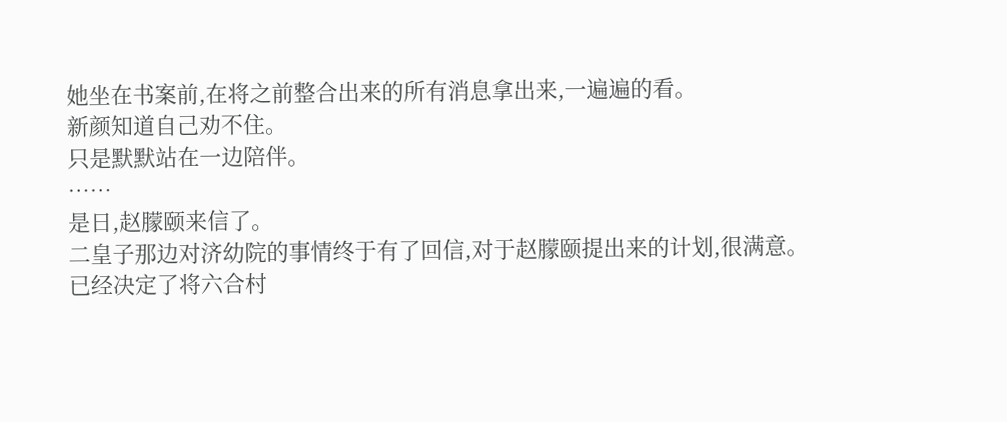她坐在书案前,在将之前整合出来的所有消息拿出来,一遍遍的看。
新颜知道自己劝不住。
只是默默站在一边陪伴。
……
是日,赵朦颐来信了。
二皇子那边对济幼院的事情终于有了回信,对于赵朦颐提出来的计划,很满意。
已经决定了将六合村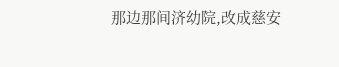那边那间济幼院,改成慈安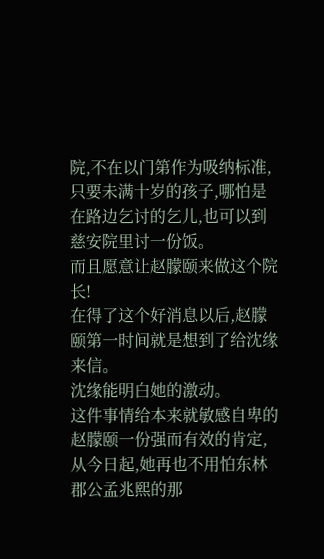院,不在以门第作为吸纳标准,只要未满十岁的孩子,哪怕是在路边乞讨的乞儿,也可以到慈安院里讨一份饭。
而且愿意让赵朦颐来做这个院长!
在得了这个好消息以后,赵朦颐第一时间就是想到了给沈缘来信。
沈缘能明白她的激动。
这件事情给本来就敏感自卑的赵朦颐一份强而有效的肯定,从今日起,她再也不用怕东林郡公孟兆熙的那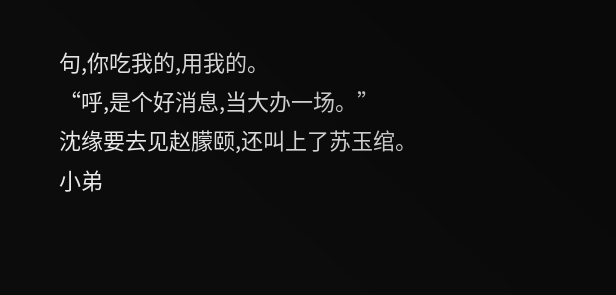句,你吃我的,用我的。
“呼,是个好消息,当大办一场。”
沈缘要去见赵朦颐,还叫上了苏玉绾。
小弟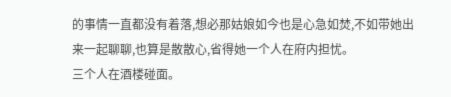的事情一直都没有着落,想必那姑娘如今也是心急如焚,不如带她出来一起聊聊,也算是散散心,省得她一个人在府内担忧。
三个人在酒楼碰面。